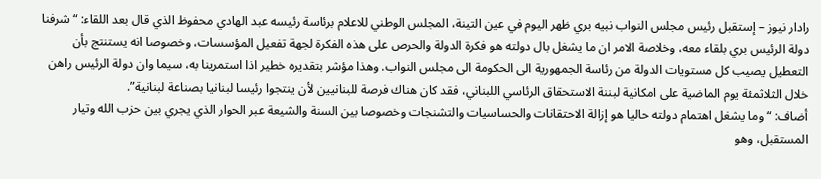رادار نيوز – إستقبل رئيس مجلس النواب نبيه بري ظهر اليوم في عين التينة، المجلس الوطني للاعلام برئاسة رئيسه عبد الهادي محفوظ الذي قال بعد اللقاء: “شرفنا دولة الرئيس بري بلقاء معه، وخلاصة الامر ان ما يشغل بال دولته هو فكرة الدولة والحرص على هذه الفكرة لجهة تفعيل المؤسسات، وخصوصا انه يستنتج بأن التعطيل يصيب كل مستويات الدولة من رئاسة الجمهورية الى الحكومة الى مجلس النواب. وهذا مؤشر بتقديره خطير اذا استمرينا به، سيما وان دولة الرئيس راهن خلال الثلاثمئة يوم الماضية على امكانية لبننة الاستحقاق الرئاسي اللبناني، فقد كان هناك فرصة للبنانيين لأن ينتجوا رئيسا لبنانيا بصناعة لبنانية”.
أضاف: “وما يشغل اهتمام دولته حاليا هو إزالة الاحتقانات والحساسيات والتشنجات وخصوصا بين السنة والشيعة عبر الحوار الذي يجري بين حزب الله وتيار المستقبل، وهو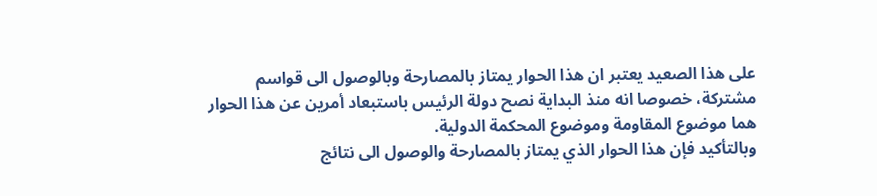على هذا الصعيد يعتبر ان هذا الحوار يمتاز بالمصارحة وبالوصول الى قواسم مشتركة، خصوصا انه منذ البداية نصح دولة الرئيس باستبعاد أمرين عن هذا الحوار هما موضوع المقاومة وموضوع المحكمة الدولية.
وبالتأكيد فإن هذا الحوار الذي يمتاز بالمصارحة والوصول الى نتائج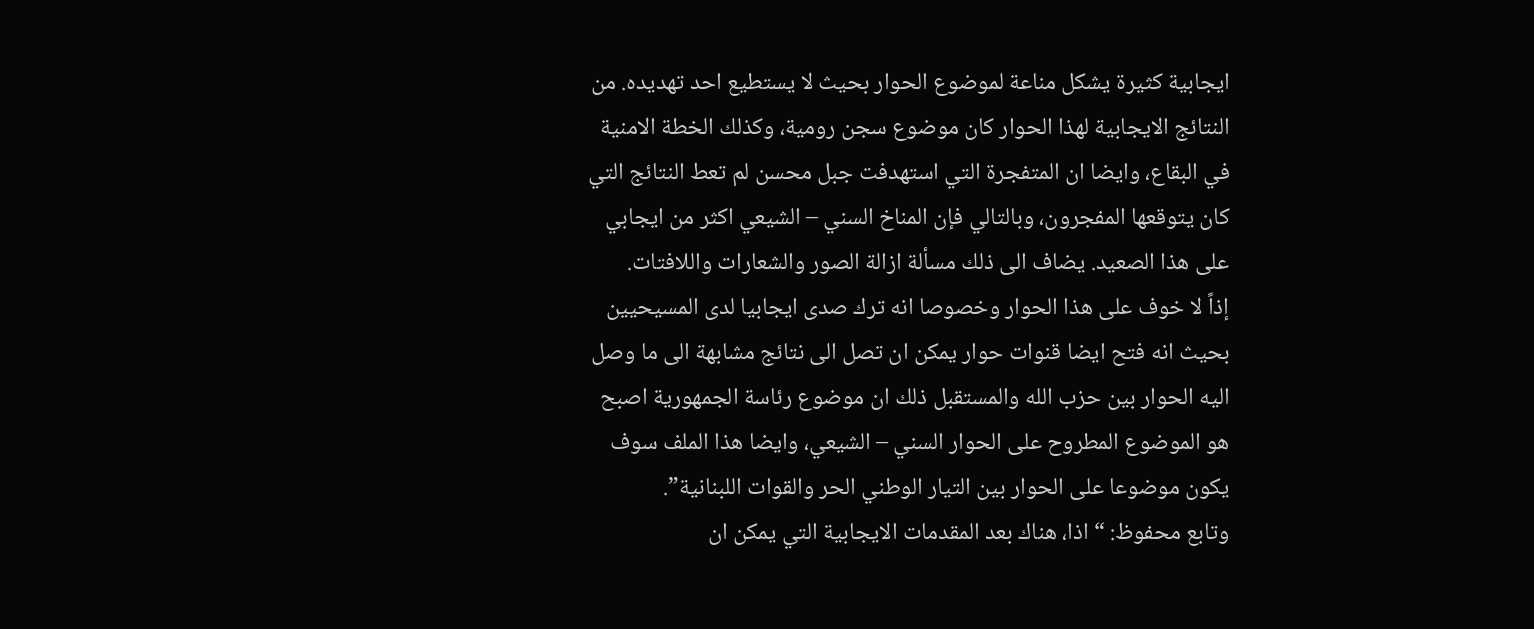ايجابية كثيرة يشكل مناعة لموضوع الحوار بحيث لا يستطيع احد تهديده. من النتائج الايجابية لهذا الحوار كان موضوع سجن رومية، وكذلك الخطة الامنية في البقاع، وايضا ان المتفجرة التي استهدفت جبل محسن لم تعط النتائج التي كان يتوقعها المفجرون، وبالتالي فإن المناخ السني – الشيعي اكثر من ايجابي على هذا الصعيد. يضاف الى ذلك مسألة ازالة الصور والشعارات واللافتات.
إذاً لا خوف على هذا الحوار وخصوصا انه ترك صدى ايجابيا لدى المسيحيين بحيث انه فتح ايضا قنوات حوار يمكن ان تصل الى نتائج مشابهة الى ما وصل اليه الحوار بين حزب الله والمستقبل ذلك ان موضوع رئاسة الجمهورية اصبح هو الموضوع المطروح على الحوار السني – الشيعي، وايضا هذا الملف سوف يكون موضوعا على الحوار بين التيار الوطني الحر والقوات اللبنانية”.
وتابع محفوظ: “اذا، هناك بعد المقدمات الايجابية التي يمكن ان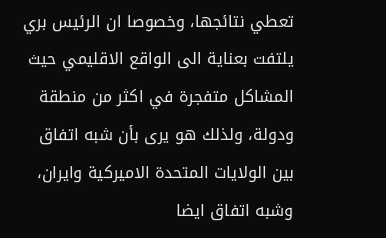تعطي نتائجها، وخصوصا ان الرئيس بري يلتفت بعناية الى الواقع الاقليمي حيث المشاكل متفجرة في اكثر من منطقة ودولة، ولذلك هو يرى بأن شبه اتفاق بين الولايات المتحدة الاميركية وايران، وشبه اتفاق ايضا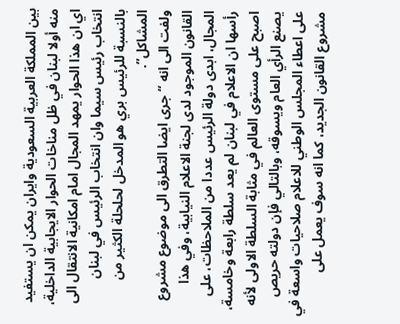بين المملكة العربية السعودية وايران يمكن ان يستفيد منه أولا لبنان في ظل مناخات الحوار الايجابية الداخلية، اي ان هذا الحوار يمهد المجال امام امكانية الانتقال الى انتخاب رئيس سيما وان انتخاب الرئيس في لبنان بالنسبة للرئيس بري هو المدخل لحلحلة الكثير من المشاكل”.
ولفت الى انه “جرى ايضا التطرق الى موضوع مشروع القانون الموجود لدى لجنة الاعلام النيابية، وفي هذا المجال، ابدى دولة الرئيس عددا من الملاحظات، على رأسها ان الاعلام في لبنان لم يعد سلطة رابعة وخامسة، اصبح على مستوى العالم في مثابة السلطة الاولى لأنه يصنع الرأي العام ويسوقه، وبالتالي فإن دولته حريص على اعطاء المجلس الوطني للاعلام صلاحيات واسعة في مشروع القانون الجديد، كما انه سوف يعمل على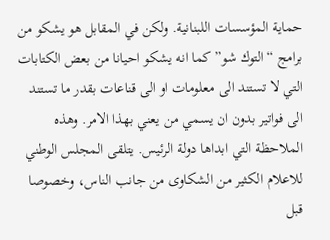حماية المؤسسات اللبنانية. ولكن في المقابل هو يشكو من برامج “التوك شو” كما انه يشكو احيانا من بعض الكتابات التي لا تستند الى معلومات او الى قناعات بقدر ما تستند الى فواتير بدون ان يسمي من يعني بهذا الامر. وهذه الملاحظة التي ابداها دولة الرئيس. يتلقى المجلس الوطني للاعلام الكثير من الشكاوى من جانب الناس، وخصوصا قبل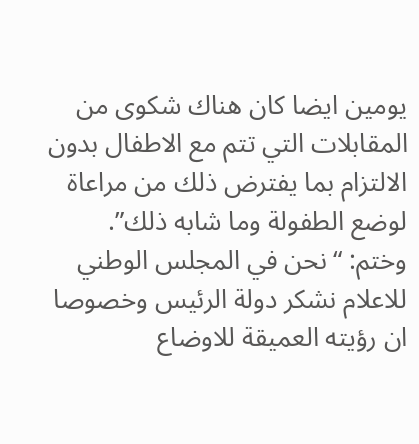يومين ايضا كان هناك شكوى من المقابلات التي تتم مع الاطفال بدون الالتزام بما يفترض ذلك من مراعاة لوضع الطفولة وما شابه ذلك”.
وختم: “نحن في المجلس الوطني للاعلام نشكر دولة الرئيس وخصوصا ان رؤيته العميقة للاوضاع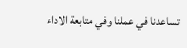تساعدنا في عملنا وفي متابعة الاداء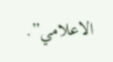الاعلامي”.